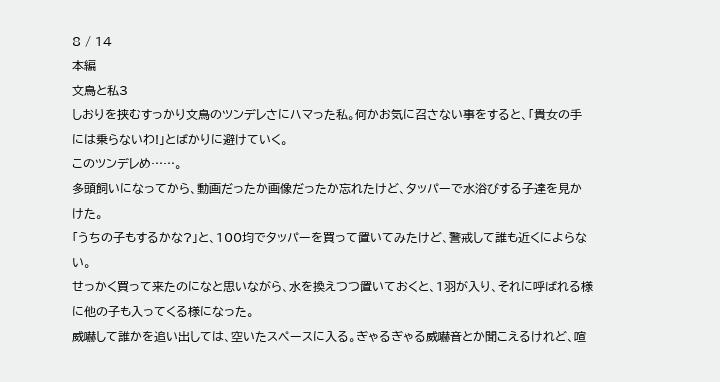8 / 14
本編
文鳥と私3
しおりを挟むすっかり文鳥のツンデレさにハマった私。何かお気に召さない事をすると、「貴女の手には乗らないわ!」とばかりに避けていく。
このツンデレめ……。
多頭飼いになってから、動画だったか画像だったか忘れたけど、タッパーで水浴びする子達を見かけた。
「うちの子もするかな?」と、100均でタッパーを買って置いてみたけど、警戒して誰も近くによらない。
せっかく買って来たのになと思いながら、水を換えつつ置いておくと、1羽が入り、それに呼ばれる様に他の子も入ってくる様になった。
威嚇して誰かを追い出しては、空いたスペースに入る。ぎゃるぎゃる威嚇音とか聞こえるけれど、喧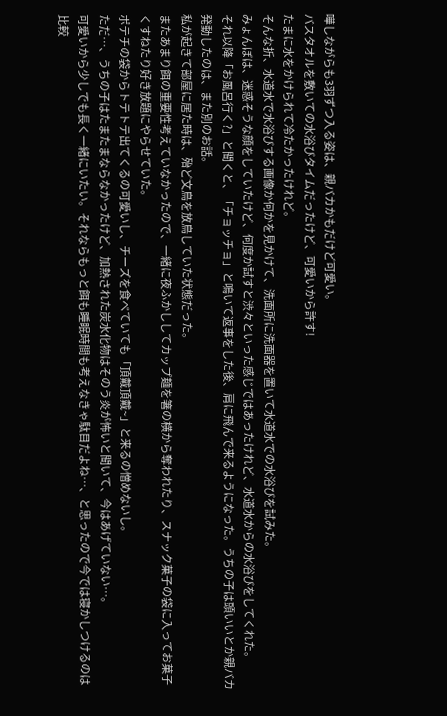嘩しながらも3羽ずつ入る姿は、親バカかもだけど可愛い。
バスタオルを敷いての水浴びタイムだったけど、可愛いから許す!
たまに水をかけられて冷たかったけれど。
そんな折、水道水で水浴びする画像か何かを見かけて、洗面所に洗面器を置いて水道水での水浴びを試みた。
みょんぼは、迷惑そうな顔をしていたけど、何度か試すと渋々といった感じではあったけれど、水道水からの水浴びをしてくれた。
それ以降「お風呂行く?」と聞くと、「チョッチョ」と鳴いて返事をした後、肩に飛んで来るようになった。うちの子は頭いいとか親バカ発動したのは、また別のお話。
私が起きて部屋に居た時は、殆ど文鳥を放鳥していた状態だった。
またあまり餌の重要性考えていなかったので、一緒に夜ふかししてカップ麺を箸の横から奪われたり、スナック菓子の袋に入ってお菓子くすねたり好き放題にやらせていた。
ポテチの袋からトテトテ出てくるの可愛いし、チーズを食べていても「頂戴頂戴~」と来るの憎めないし。
ただ…、うちの子はたまたまならなかったけど、加熱された炭水化物はそのう炎が怖いと聞いて、今はあげていない…。
可愛いから少しでも長く一緒にいたい。それならもっと餌も睡眠時間も考えなきゃ駄目だよね…、と思ったので今では寝かしつけるのは比較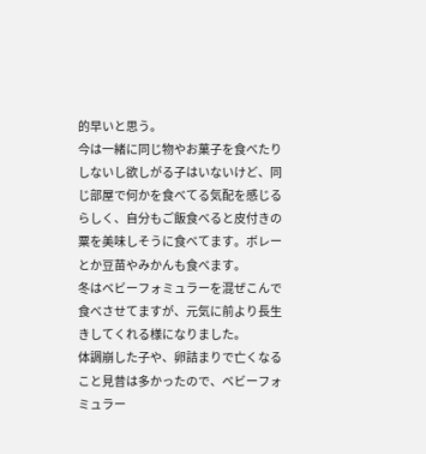的早いと思う。
今は一緒に同じ物やお菓子を食べたりしないし欲しがる子はいないけど、同じ部屋で何かを食べてる気配を感じるらしく、自分もご飯食べると皮付きの粟を美味しそうに食べてます。ボレーとか豆苗やみかんも食べます。
冬はベビーフォミュラーを混ぜこんで食べさせてますが、元気に前より長生きしてくれる様になりました。
体調崩した子や、卵詰まりで亡くなること見昔は多かったので、ベビーフォミュラー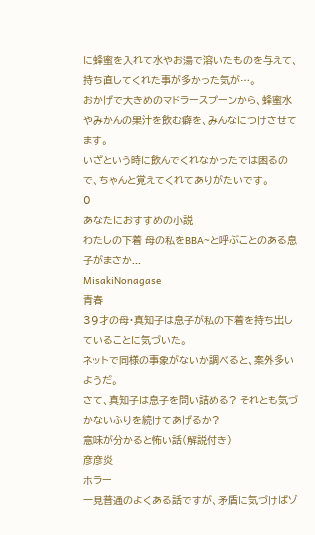に蜂蜜を入れて水やお湯で溶いたものを与えて、持ち直してくれた事が多かった気が…。
おかげで大きめのマドラースプーンから、蜂蜜水やみかんの果汁を飲む癖を、みんなにつけさせてます。
いざという時に飲んでくれなかったでは困るので、ちゃんと覚えてくれてありがたいです。
0
あなたにおすすめの小説
わたしの下着 母の私をBBA~と呼ぶことのある息子がまさか...
MisakiNonagase
青春
39才の母・真知子は息子が私の下着を持ち出していることに気づいた。
ネットで同様の事象がないか調べると、案外多いようだ。
さて、真知子は息子を問い詰める? それとも気づかないふりを続けてあげるか?
意味が分かると怖い話(解説付き)
彦彦炎
ホラー
一見普通のよくある話ですが、矛盾に気づけばゾ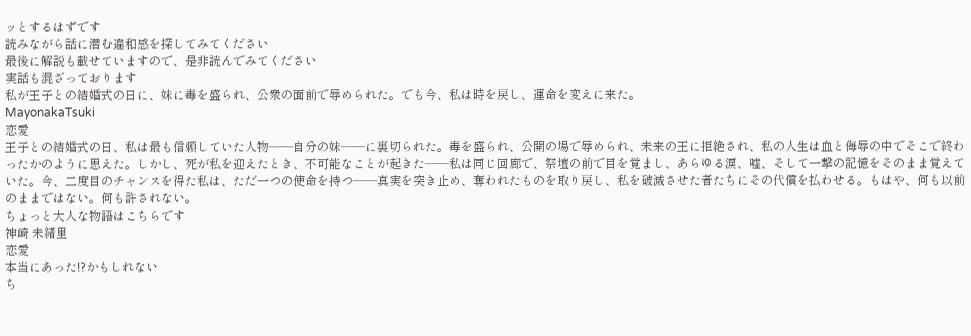ッとするはずです
読みながら話に潜む違和感を探してみてください
最後に解説も載せていますので、是非読んでみてください
実話も混ざっております
私が王子との結婚式の日に、妹に毒を盛られ、公衆の面前で辱められた。でも今、私は時を戻し、運命を変えに来た。
MayonakaTsuki
恋愛
王子との結婚式の日、私は最も信頼していた人物――自分の妹――に裏切られた。毒を盛られ、公開の場で辱められ、未来の王に拒絶され、私の人生は血と侮辱の中でそこで終わったかのように思えた。しかし、死が私を迎えたとき、不可能なことが起きた――私は同じ回廊で、祭壇の前で目を覚まし、あらゆる涙、嘘、そして一撃の記憶をそのまま覚えていた。今、二度目のチャンスを得た私は、ただ一つの使命を持つ――真実を突き止め、奪われたものを取り戻し、私を破滅させた者たちにその代償を払わせる。もはや、何も以前のままではない。何も許されない。
ちょっと大人な物語はこちらです
神崎 未緒里
恋愛
本当にあった!?かもしれない
ち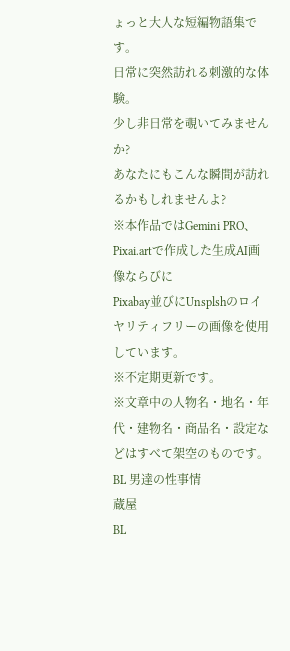ょっと大人な短編物語集です。
日常に突然訪れる刺激的な体験。
少し非日常を覗いてみませんか?
あなたにもこんな瞬間が訪れるかもしれませんよ?
※本作品ではGemini PRO、Pixai.artで作成した生成AI画像ならびに
Pixabay並びにUnsplshのロイヤリティフリーの画像を使用しています。
※不定期更新です。
※文章中の人物名・地名・年代・建物名・商品名・設定などはすべて架空のものです。
BL 男達の性事情
蔵屋
BL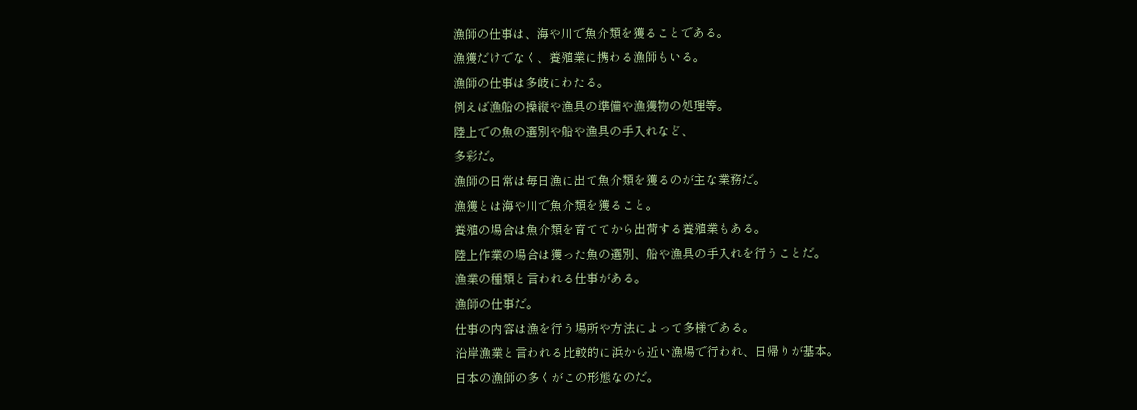漁師の仕事は、海や川で魚介類を獲ることである。
漁獲だけでなく、養殖業に携わる漁師もいる。
漁師の仕事は多岐にわたる。
例えば漁船の操縦や漁具の準備や漁獲物の処理等。
陸上での魚の選別や船や漁具の手入れなど、
多彩だ。
漁師の日常は毎日漁に出て魚介類を獲るのが主な業務だ。
漁獲とは海や川で魚介類を獲ること。
養殖の場合は魚介類を育ててから出荷する養殖業もある。
陸上作業の場合は獲った魚の選別、船や漁具の手入れを行うことだ。
漁業の種類と言われる仕事がある。
漁師の仕事だ。
仕事の内容は漁を行う場所や方法によって多様である。
沿岸漁業と言われる比較的に浜から近い漁場で行われ、日帰りが基本。
日本の漁師の多くがこの形態なのだ。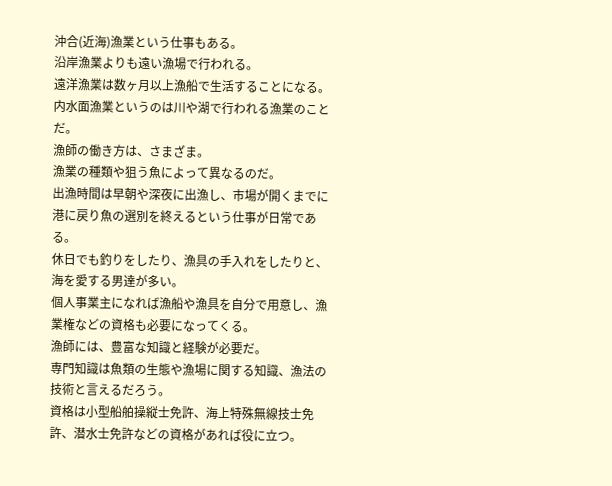沖合(近海)漁業という仕事もある。
沿岸漁業よりも遠い漁場で行われる。
遠洋漁業は数ヶ月以上漁船で生活することになる。
内水面漁業というのは川や湖で行われる漁業のことだ。
漁師の働き方は、さまざま。
漁業の種類や狙う魚によって異なるのだ。
出漁時間は早朝や深夜に出漁し、市場が開くまでに港に戻り魚の選別を終えるという仕事が日常である。
休日でも釣りをしたり、漁具の手入れをしたりと、海を愛する男達が多い。
個人事業主になれば漁船や漁具を自分で用意し、漁業権などの資格も必要になってくる。
漁師には、豊富な知識と経験が必要だ。
専門知識は魚類の生態や漁場に関する知識、漁法の技術と言えるだろう。
資格は小型船舶操縦士免許、海上特殊無線技士免許、潜水士免許などの資格があれば役に立つ。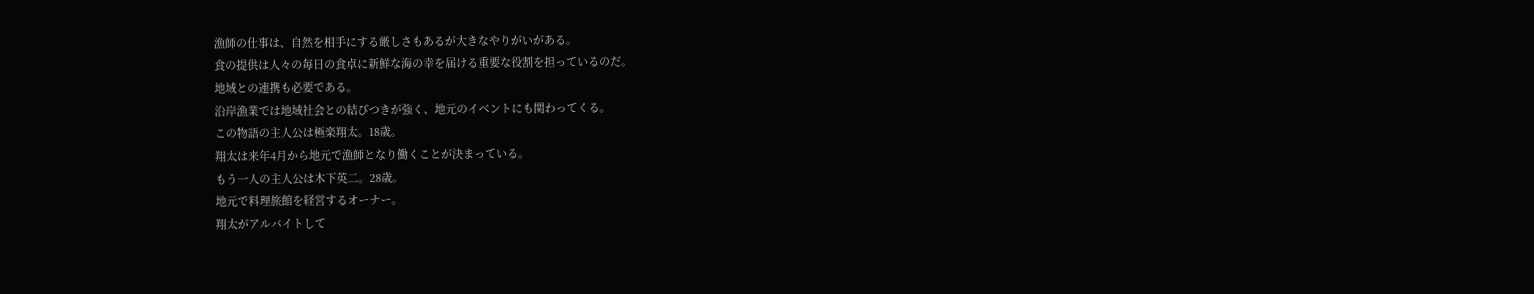漁師の仕事は、自然を相手にする厳しさもあるが大きなやりがいがある。
食の提供は人々の毎日の食卓に新鮮な海の幸を届ける重要な役割を担っているのだ。
地域との連携も必要である。
沿岸漁業では地域社会との結びつきが強く、地元のイベントにも関わってくる。
この物語の主人公は極楽翔太。18歳。
翔太は来年4月から地元で漁師となり働くことが決まっている。
もう一人の主人公は木下英二。28歳。
地元で料理旅館を経営するオーナー。
翔太がアルバイトして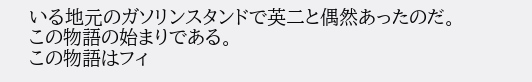いる地元のガソリンスタンドで英二と偶然あったのだ。
この物語の始まりである。
この物語はフィ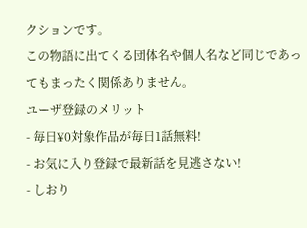クションです。
この物語に出てくる団体名や個人名など同じであってもまったく関係ありません。
ユーザ登録のメリット
- 毎日¥0対象作品が毎日1話無料!
- お気に入り登録で最新話を見逃さない!
- しおり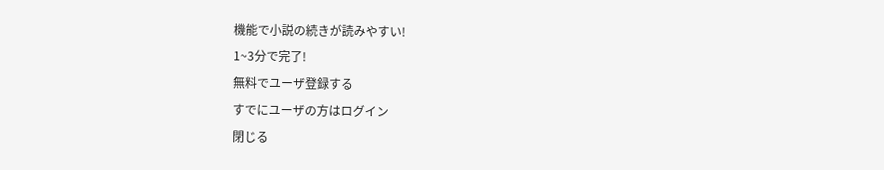機能で小説の続きが読みやすい!
1~3分で完了!
無料でユーザ登録する
すでにユーザの方はログイン
閉じる